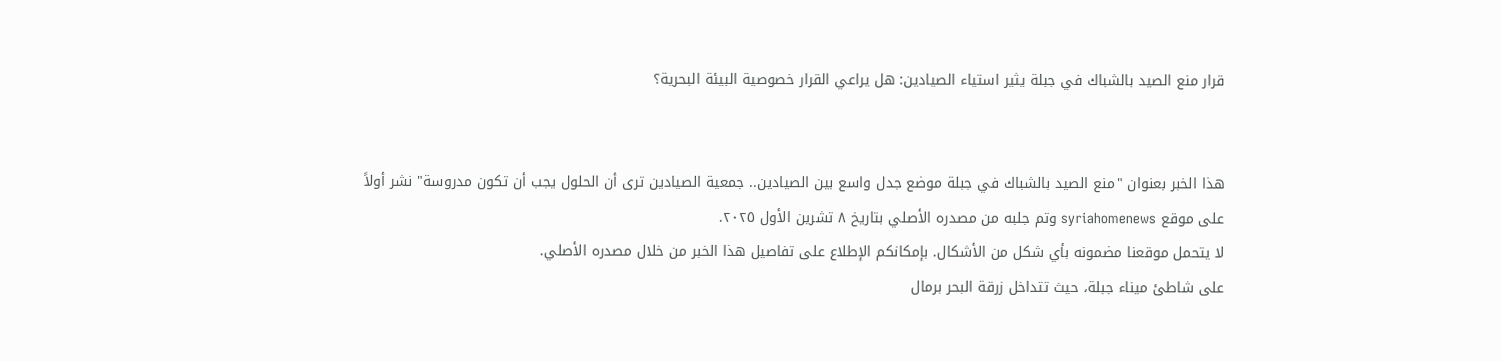قرار منع الصيد بالشباك في جبلة يثير استياء الصيادين: هل يراعي القرار خصوصية البيئة البحرية؟


هذا الخبر بعنوان "منع الصيد بالشباك في جبلة موضع جدل واسع بين الصيادين.. جمعية الصيادين ترى أن الحلول يجب أن تكون مدروسة" نشر أولاً على موقع syriahomenews وتم جلبه من مصدره الأصلي بتاريخ ٨ تشرين الأول ٢٠٢٥.
لا يتحمل موقعنا مضمونه بأي شكل من الأشكال. بإمكانكم الإطلاع على تفاصيل هذا الخبر من خلال مصدره الأصلي.
على شاطئ ميناء جبلة، حيث تتداخل زرقة البحر برمال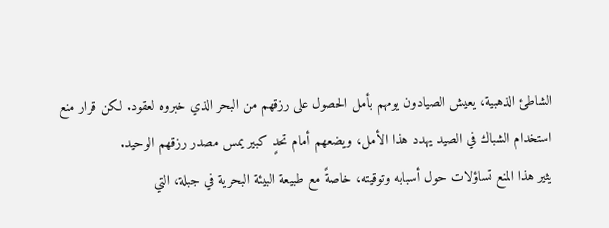الشاطئ الذهبية، يعيش الصيادون يومهم بأمل الحصول على رزقهم من البحر الذي خبروه لعقود. لكن قرار منع استخدام الشباك في الصيد يهدد هذا الأمل، ويضعهم أمام تحدٍ كبير يمس مصدر رزقهم الوحيد.
يثير هذا المنع تساؤلات حول أسبابه وتوقيته، خاصةً مع طبيعة البيئة البحرية في جبلة، التي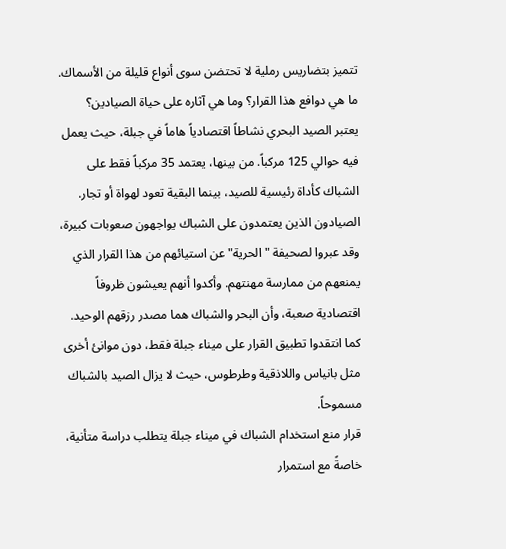تتميز بتضاريس رملية لا تحتضن سوى أنواع قليلة من الأسماك. ما هي دوافع هذا القرار؟ وما هي آثاره على حياة الصيادين؟
يعتبر الصيد البحري نشاطاً اقتصادياً هاماً في جبلة، حيث يعمل فيه حوالي 125 مركباً. من بينها، يعتمد 35 مركباً فقط على الشباك كأداة رئيسية للصيد، بينما البقية تعود لهواة أو تجار. الصيادون الذين يعتمدون على الشباك يواجهون صعوبات كبيرة، وقد عبروا لصحيفة "الحرية" عن استيائهم من هذا القرار الذي يمنعهم من ممارسة مهنتهم. وأكدوا أنهم يعيشون ظروفاً اقتصادية صعبة، وأن البحر والشباك هما مصدر رزقهم الوحيد. كما انتقدوا تطبيق القرار على ميناء جبلة فقط، دون موانئ أخرى مثل بانياس واللاذقية وطرطوس، حيث لا يزال الصيد بالشباك مسموحاً.
قرار منع استخدام الشباك في ميناء جبلة يتطلب دراسة متأنية، خاصةً مع استمرار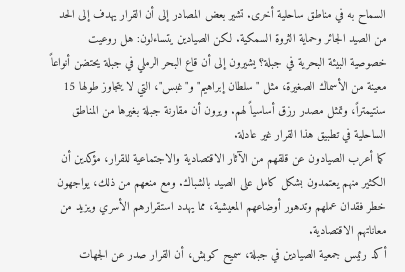السماح به في مناطق ساحلية أخرى. تشير بعض المصادر إلى أن القرار يهدف إلى الحد من الصيد الجائر وحماية الثروة السمكية. لكن الصيادين يتساءلون: هل روعيت خصوصية البيئة البحرية في جبلة؟ يشيرون إلى أن قاع البحر الرملي في جبلة يحتضن أنواعاً معينة من الأسماك الصغيرة، مثل "سلطان إبراهيم" و"غبس"، التي لا يتجاوز طولها 15 سنتيمتراً، وتمثل مصدر رزق أساسياً لهم. ويرون أن مقارنة جبلة بغيرها من المناطق الساحلية في تطبيق هذا القرار غير عادلة.
كما أعرب الصيادون عن قلقهم من الآثار الاقتصادية والاجتماعية للقرار، مؤكدين أن الكثير منهم يعتمدون بشكل كامل على الصيد بالشباك. ومع منعهم من ذلك، يواجهون خطر فقدان عملهم وتدهور أوضاعهم المعيشية، مما يهدد استقرارهم الأسري ويزيد من معاناتهم الاقتصادية.
أكد رئيس جمعية الصيادين في جبلة، سميح كوبش، أن القرار صدر عن الجهات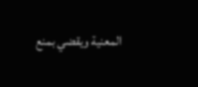المعنية ويقضي بمنع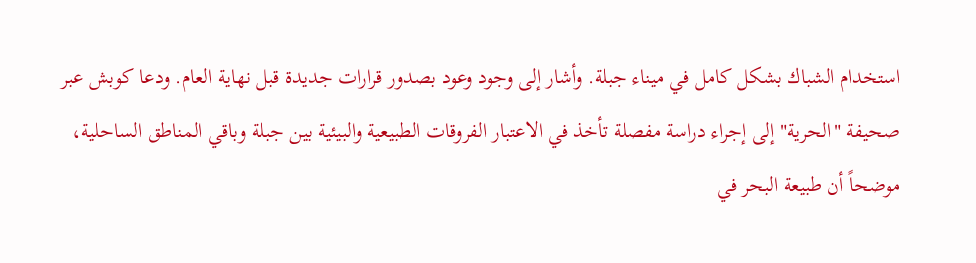استخدام الشباك بشكل كامل في ميناء جبلة. وأشار إلى وجود وعود بصدور قرارات جديدة قبل نهاية العام. ودعا كوبش عبر صحيفة "الحرية" إلى إجراء دراسة مفصلة تأخذ في الاعتبار الفروقات الطبيعية والبيئية بين جبلة وباقي المناطق الساحلية، موضحاً أن طبيعة البحر في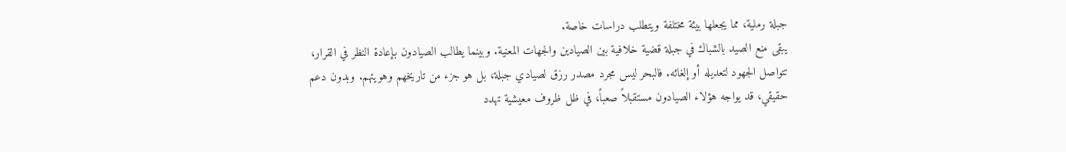جبلة رملية، مما يجعلها بيئة مختلفة ويتطلب دراسات خاصة.
يبقى منع الصيد بالشباك في جبلة قضية خلافية بين الصيادين والجهات المعنية. وبينما يطالب الصيادون بإعادة النظر في القرار، تتواصل الجهود لتعديله أو إلغائه. فالبحر ليس مجرد مصدر رزق لصيادي جبلة، بل هو جزء من تاريخهم وهويتهم. وبدون دعم حقيقي، قد يواجه هؤلاء الصيادون مستقبلاً صعباً، في ظل ظروف معيشية تهدد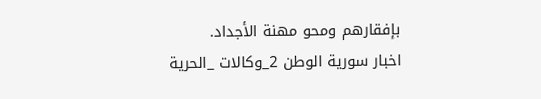بإفقارهم ومحو مهنة الأجداد.
اخبار سورية الوطن 2_وكالات _الحرية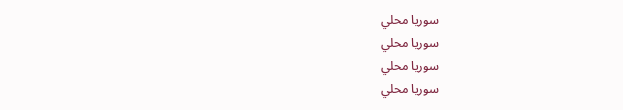سوريا محلي
سوريا محلي
سوريا محلي
سوريا محلي